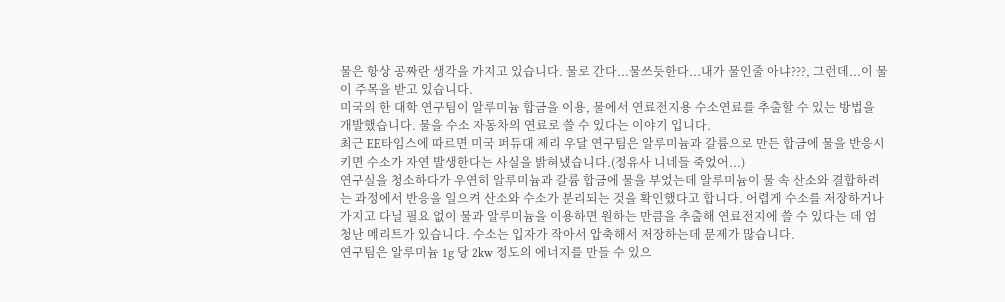물은 항상 공짜란 생각을 가지고 있습니다. 물로 간다...물쓰듯한다...내가 물인줄 아냐???, 그런데...이 물이 주목을 받고 있습니다.
미국의 한 대학 연구팀이 알루미늄 합금을 이용, 물에서 연료전지용 수소연료를 추출할 수 있는 방법을 개발했습니다. 물을 수소 자동차의 연료로 쓸 수 있다는 이야기 입니다.
최근 EE타임스에 따르면 미국 퍼듀대 제리 우달 연구팀은 알루미늄과 갈륨으로 만든 합금에 물을 반응시키면 수소가 자연 발생한다는 사실을 밝혀냈습니다.(정유사 니네들 죽었어...)
연구실을 청소하다가 우연히 알루미늄과 갈륨 합금에 물을 부었는데 알루미늄이 물 속 산소와 결합하려는 과정에서 반응을 일으켜 산소와 수소가 분리되는 것을 확인했다고 합니다. 어렵게 수소를 저장하거나 가지고 다닐 필요 없이 물과 알루미늄을 이용하면 원하는 만큼을 추출해 연료전지에 쓸 수 있다는 데 엄청난 메리트가 있습니다. 수소는 입자가 작아서 압축해서 저장하는데 문제가 많습니다.
연구팀은 알루미늄 1g 당 2kw 정도의 에너지를 만들 수 있으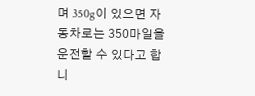며 350g이 있으면 자동차로는 350마일을 운전할 수 있다고 합니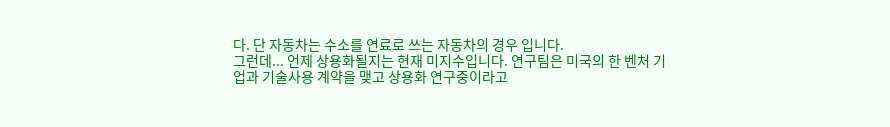다. 단 자동차는 수소를 연료로 쓰는 자동차의 경우 입니다.
그런데... 언제 상용화될지는 현재 미지수입니다. 연구팀은 미국의 한 벤처 기업과 기술사용 계약을 맺고 상용화 연구중이라고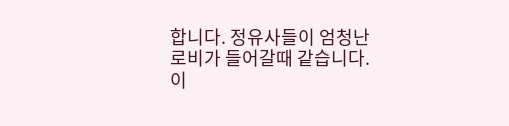합니다. 정유사들이 엄청난 로비가 들어갈때 같습니다. 이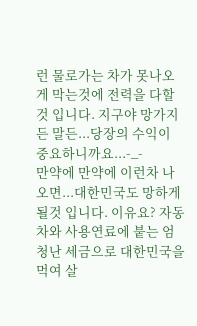런 물로가는 차가 못나오게 막는것에 전력을 다할것 입니다. 지구야 망가지든 말든...당장의 수익이 중요하니까요...-_-
만약에 만약에 이런차 나오면...대한민국도 망하게 될것 입니다. 이유요? 자동차와 사용연료에 붙는 엄청난 세금으로 대한민국을 먹여 살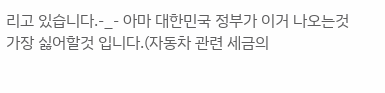리고 있습니다.-_- 아마 대한민국 정부가 이거 나오는것 가장 싫어할것 입니다.(자동차 관련 세금의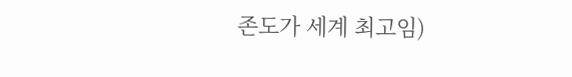존도가 세계 최고임)